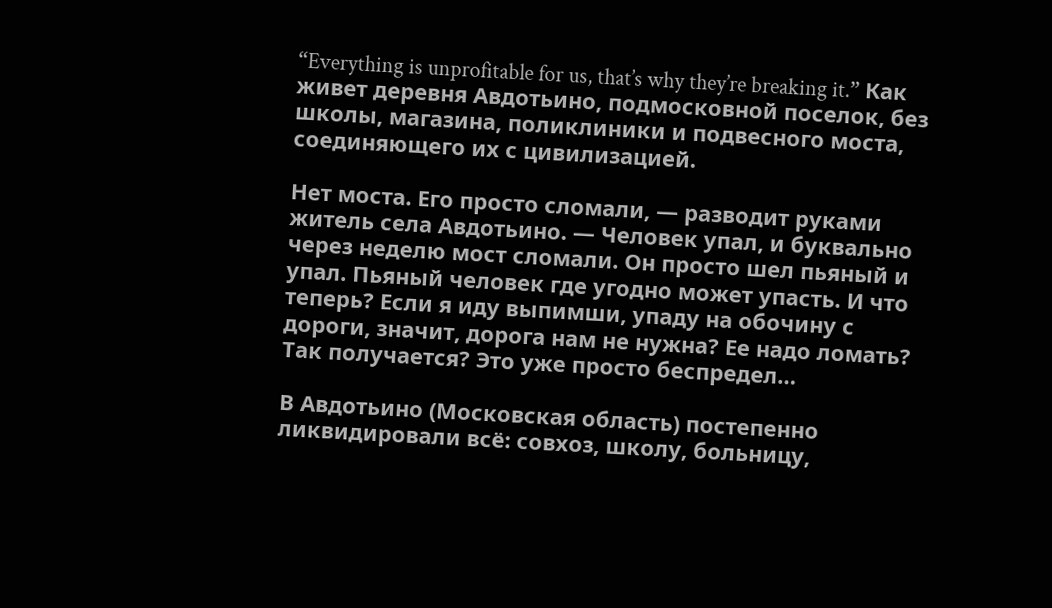“Everything is unprofitable for us, that’s why they’re breaking it.” Как живет деревня Авдотьино, подмосковной поселок, без школы, магазина, поликлиники и подвесного моста, соединяющего их с цивилизацией.

Нет моста. Его просто сломали, — разводит руками житель села Авдотьино. — Человек упал, и буквально через неделю мост сломали. Он просто шел пьяный и упал. Пьяный человек где угодно может упасть. И что теперь? Если я иду выпимши, упаду на обочину с дороги, значит, дорога нам не нужна? Ее надо ломать? Так получается? Это уже просто беспредел…

В Авдотьино (Московская область) постепенно ликвидировали всё: совхоз, школу, больницу,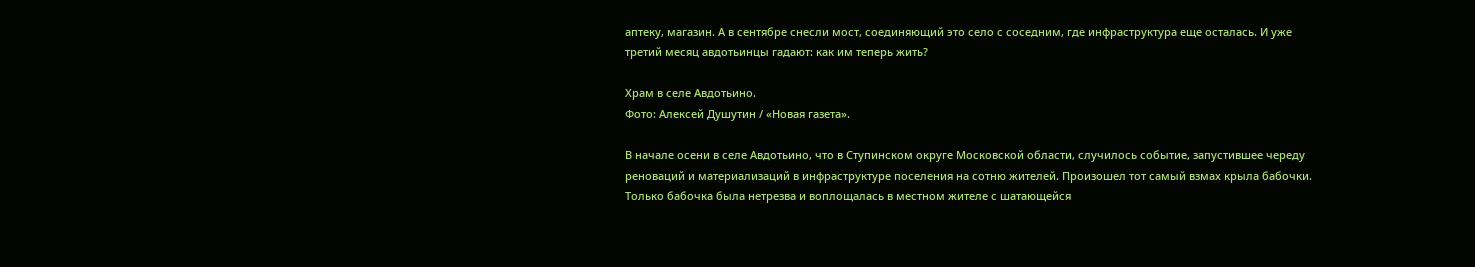аптеку, магазин. А в сентябре снесли мост, соединяющий это село с соседним, где инфраструктура еще осталась. И уже третий месяц авдотьинцы гадают: как им теперь жить?

Храм в селе Авдотьино.
Фото: Алексей Душутин / «Новая газета».

В начале осени в селе Авдотьино, что в Ступинском округе Московской области, случилось событие, запустившее череду реноваций и материализаций в инфраструктуре поселения на сотню жителей. Произошел тот самый взмах крыла бабочки. Только бабочка была нетрезва и воплощалась в местном жителе с шатающейся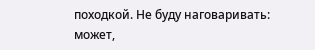походкой. Не буду наговаривать: может,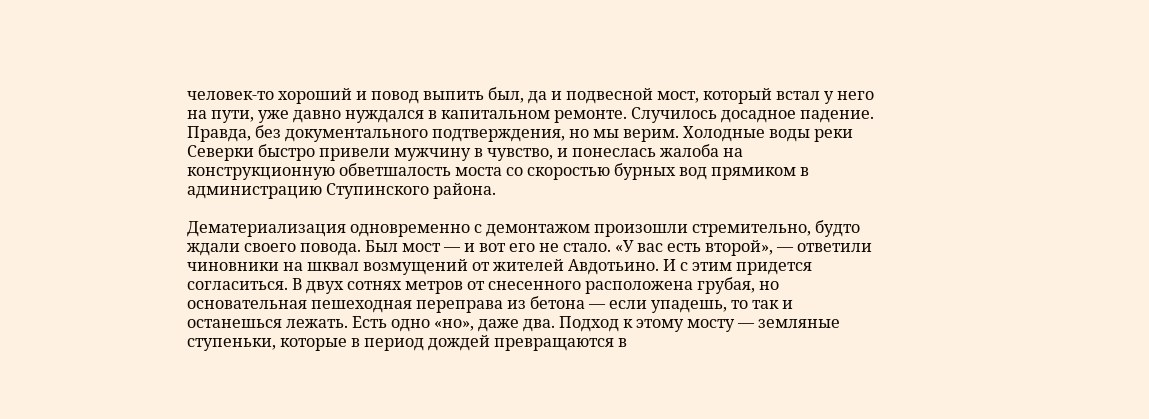человек-то хороший и повод выпить был, да и подвесной мост, который встал у него на пути, уже давно нуждался в капитальном ремонте. Случилось досадное падение. Правда, без документального подтверждения, но мы верим. Холодные воды реки Северки быстро привели мужчину в чувство, и понеслась жалоба на конструкционную обветшалость моста со скоростью бурных вод прямиком в администрацию Ступинского района.

Дематериализация одновременно с демонтажом произошли стремительно, будто ждали своего повода. Был мост — и вот его не стало. «У вас есть второй», — ответили чиновники на шквал возмущений от жителей Авдотьино. И с этим придется согласиться. В двух сотнях метров от снесенного расположена грубая, но основательная пешеходная переправа из бетона — если упадешь, то так и останешься лежать. Есть одно «но», даже два. Подход к этому мосту — земляные ступеньки, которые в период дождей превращаются в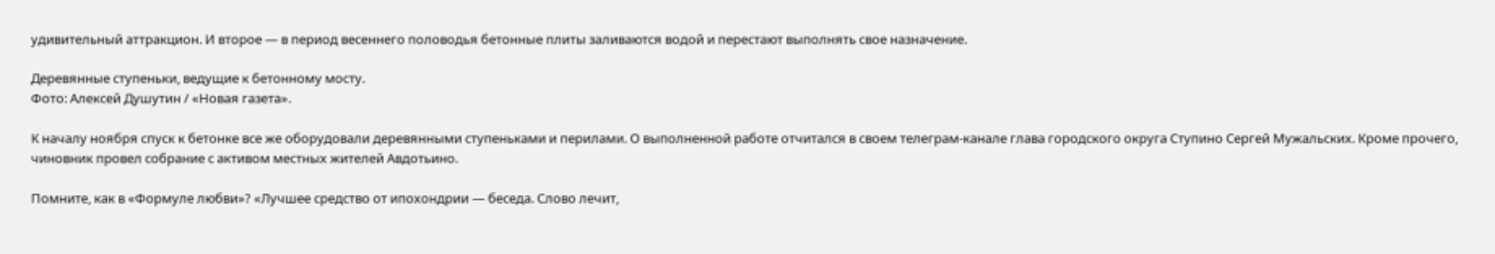удивительный аттракцион. И второе — в период весеннего половодья бетонные плиты заливаются водой и перестают выполнять свое назначение.

Деревянные ступеньки, ведущие к бетонному мосту.
Фото: Алексей Душутин / «Новая газета».

К началу ноября спуск к бетонке все же оборудовали деревянными ступеньками и перилами. О выполненной работе отчитался в своем телеграм-канале глава городского округа Ступино Сергей Мужальских. Кроме прочего, чиновник провел собрание с активом местных жителей Авдотьино.

Помните, как в «Формуле любви»? «Лучшее средство от ипохондрии — беседа. Слово лечит,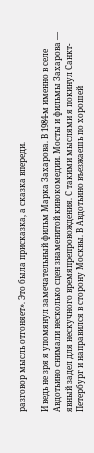разговор мысль отгоняет». Это была присказка, а сказка впереди.

И ведь не зря я упомянул замечательный фильм Марка Захарова. В 1984-м именно в селе Авдотьино снимали несколько сцен знаменитой кинокомедии. Мосты и фильмы Захарова — явный задел для нескучного времяпрепровождения. С такими мыслями я покинул Санкт-Петербург и направился в сторону Москвы. В Авдотьино въезжаешь по хорошей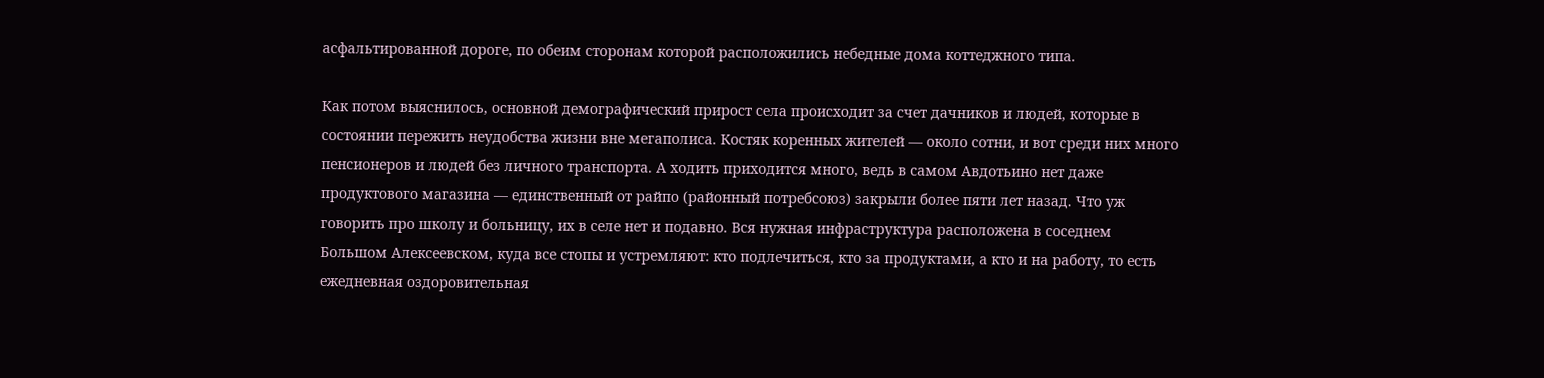асфальтированной дороге, по обеим сторонам которой расположились небедные дома коттеджного типа.

Как потом выяснилось, основной демографический прирост села происходит за счет дачников и людей, которые в состоянии пережить неудобства жизни вне мегаполиса. Костяк коренных жителей — около сотни, и вот среди них много пенсионеров и людей без личного транспорта. А ходить приходится много, ведь в самом Авдотьино нет даже продуктового магазина — единственный от райпо (районный потребсоюз) закрыли более пяти лет назад. Что уж говорить про школу и больницу, их в селе нет и подавно. Вся нужная инфраструктура расположена в соседнем Большом Алексеевском, куда все стопы и устремляют: кто подлечиться, кто за продуктами, а кто и на работу, то есть ежедневная оздоровительная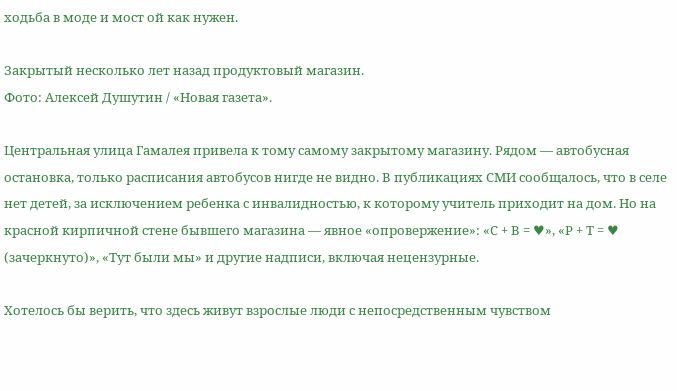ходьба в моде и мост ой как нужен.

Закрытый несколько лет назад продуктовый магазин.
Фото: Алексей Душутин / «Новая газета».

Центральная улица Гамалея привела к тому самому закрытому магазину. Рядом — автобусная остановка, только расписания автобусов нигде не видно. В публикациях СМИ сообщалось, что в селе нет детей, за исключением ребенка с инвалидностью, к которому учитель приходит на дом. Но на красной кирпичной стене бывшего магазина — явное «опровержение»: «С + В = ♥», «Р + Т = ♥ (зачеркнуто)», «Тут были мы» и другие надписи, включая нецензурные.

Хотелось бы верить, что здесь живут взрослые люди с непосредственным чувством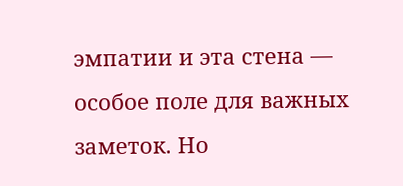эмпатии и эта стена — особое поле для важных заметок. Но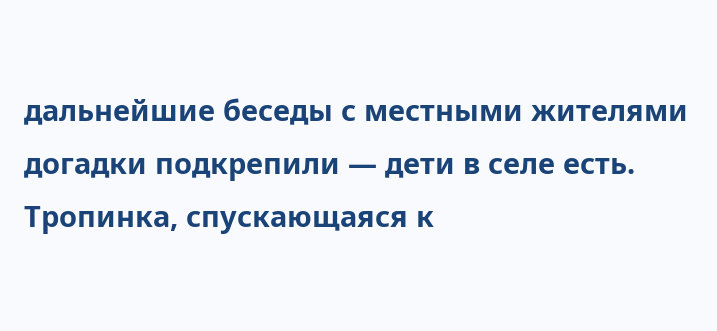дальнейшие беседы с местными жителями догадки подкрепили — дети в селе есть. Тропинка, спускающаяся к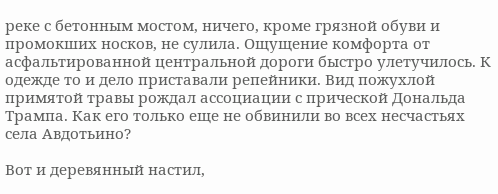реке с бетонным мостом, ничего, кроме грязной обуви и промокших носков, не сулила. Ощущение комфорта от асфальтированной центральной дороги быстро улетучилось. К одежде то и дело приставали репейники. Вид пожухлой примятой травы рождал ассоциации с прической Дональда Трампа. Как его только еще не обвинили во всех несчастьях села Авдотьино?

Вот и деревянный настил,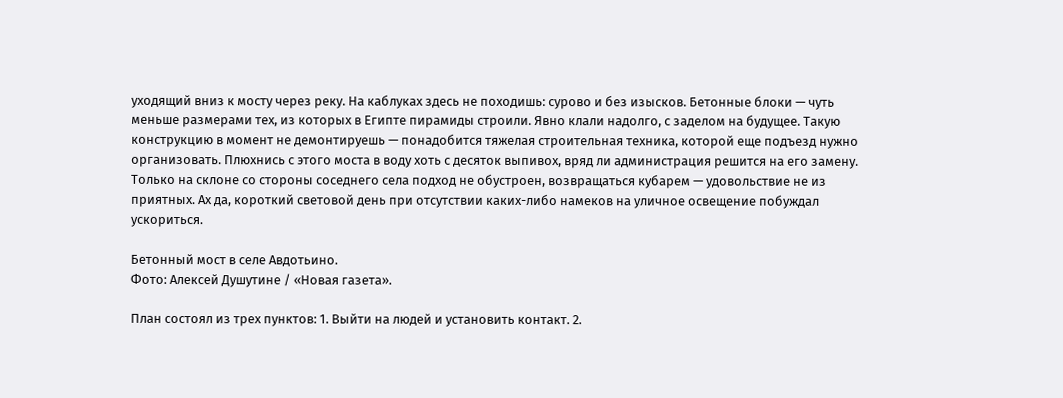уходящий вниз к мосту через реку. На каблуках здесь не походишь: сурово и без изысков. Бетонные блоки — чуть меньше размерами тех, из которых в Египте пирамиды строили. Явно клали надолго, с заделом на будущее. Такую конструкцию в момент не демонтируешь — понадобится тяжелая строительная техника, которой еще подъезд нужно организовать. Плюхнись с этого моста в воду хоть с десяток выпивох, вряд ли администрация решится на его замену. Только на склоне со стороны соседнего села подход не обустроен, возвращаться кубарем — удовольствие не из приятных. Ах да, короткий световой день при отсутствии каких-либо намеков на уличное освещение побуждал ускориться.

Бетонный мост в селе Авдотьино.
Фото: Алексей Душутине / «Новая газета».

План состоял из трех пунктов: 1. Выйти на людей и установить контакт. 2.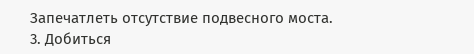Запечатлеть отсутствие подвесного моста. 3. Добиться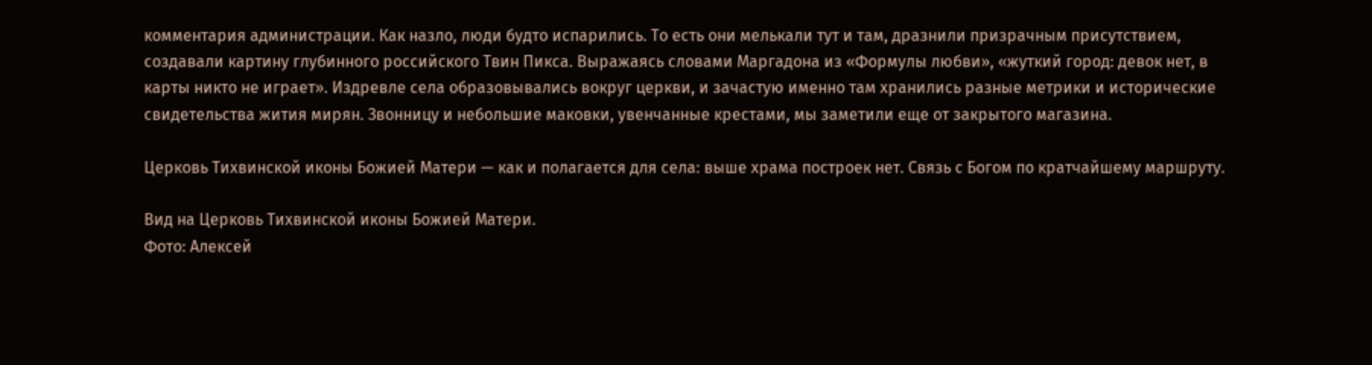комментария администрации. Как назло, люди будто испарились. То есть они мелькали тут и там, дразнили призрачным присутствием, создавали картину глубинного российского Твин Пикса. Выражаясь словами Маргадона из «Формулы любви», «жуткий город: девок нет, в карты никто не играет». Издревле села образовывались вокруг церкви, и зачастую именно там хранились разные метрики и исторические свидетельства жития мирян. Звонницу и небольшие маковки, увенчанные крестами, мы заметили еще от закрытого магазина.

Церковь Тихвинской иконы Божией Матери — как и полагается для села: выше храма построек нет. Связь с Богом по кратчайшему маршруту.

Вид на Церковь Тихвинской иконы Божией Матери.
Фото: Алексей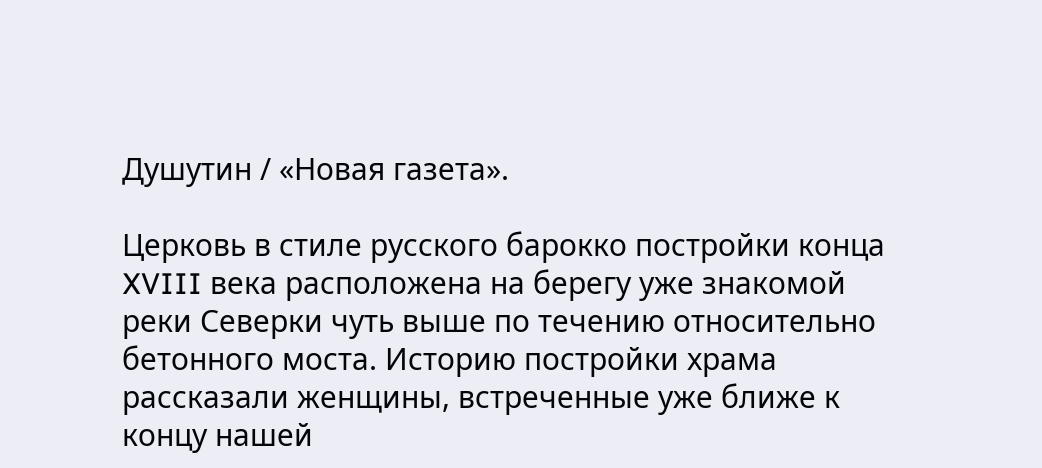Душутин / «Новая газета».

Церковь в стиле русского барокко постройки конца XVIII века расположена на берегу уже знакомой реки Северки чуть выше по течению относительно бетонного моста. Историю постройки храма рассказали женщины, встреченные уже ближе к концу нашей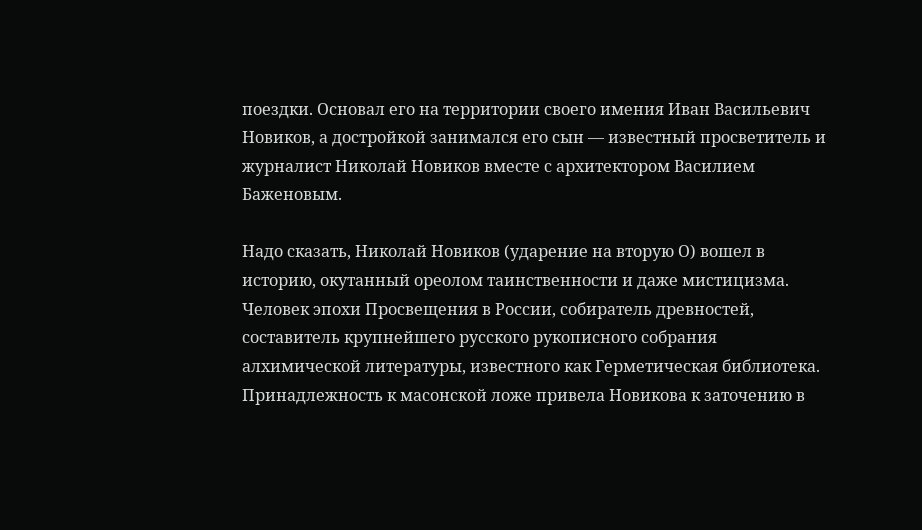поездки. Основал его на территории своего имения Иван Васильевич Новиков, а достройкой занимался его сын — известный просветитель и журналист Николай Новиков вместе с архитектором Василием Баженовым.

Надо сказать, Николай Новиков (ударение на вторую О) вошел в историю, окутанный ореолом таинственности и даже мистицизма. Человек эпохи Просвещения в России, собиратель древностей, составитель крупнейшего русского рукописного собрания алхимической литературы, известного как Герметическая библиотека. Принадлежность к масонской ложе привела Новикова к заточению в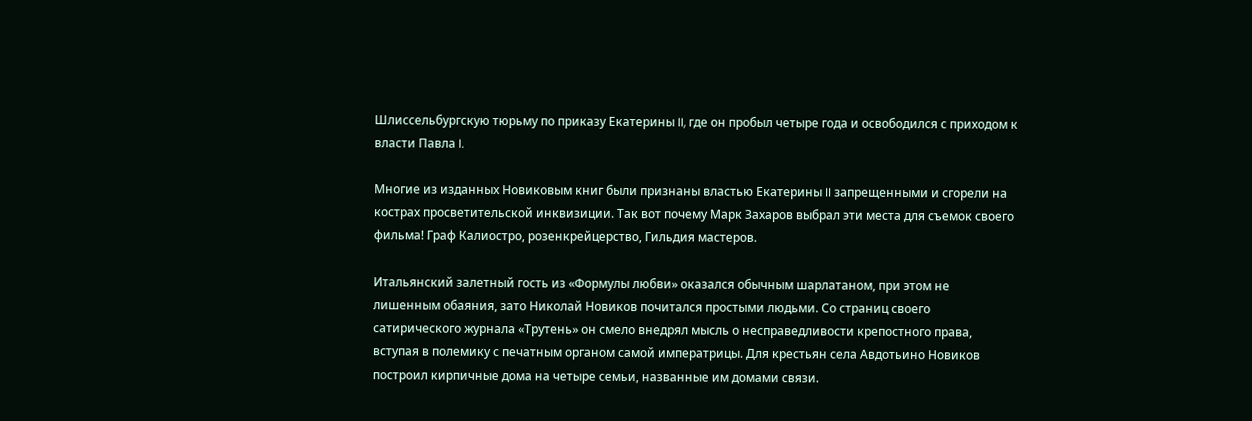Шлиссельбургскую тюрьму по приказу Екатерины II, где он пробыл четыре года и освободился с приходом к власти Павла I.

Многие из изданных Новиковым книг были признаны властью Екатерины II запрещенными и сгорели на кострах просветительской инквизиции. Так вот почему Марк Захаров выбрал эти места для съемок своего фильма! Граф Калиостро, розенкрейцерство, Гильдия мастеров.

Итальянский залетный гость из «Формулы любви» оказался обычным шарлатаном, при этом не лишенным обаяния, зато Николай Новиков почитался простыми людьми. Со страниц своего сатирического журнала «Трутень» он смело внедрял мысль о несправедливости крепостного права, вступая в полемику с печатным органом самой императрицы. Для крестьян села Авдотьино Новиков построил кирпичные дома на четыре семьи, названные им домами связи.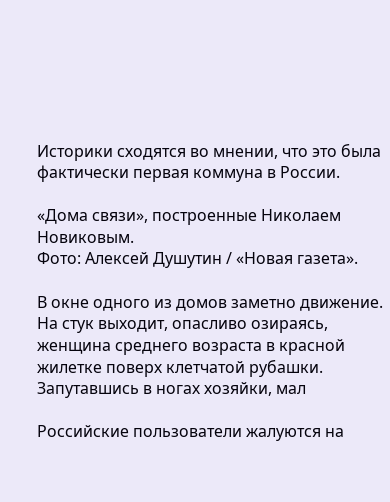Историки сходятся во мнении, что это была фактически первая коммуна в России.

«Дома связи», построенные Николаем Новиковым.
Фото: Алексей Душутин / «Новая газета».

В окне одного из домов заметно движение. На стук выходит, опасливо озираясь, женщина среднего возраста в красной жилетке поверх клетчатой рубашки. Запутавшись в ногах хозяйки, мал

Российские пользователи жалуются на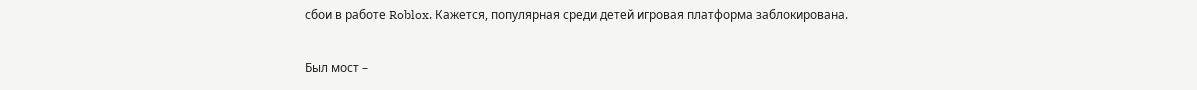сбои в работе Roblox. Кажется, популярная среди детей игровая платформа заблокирована.

Был мост –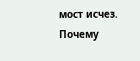мост исчез. Почему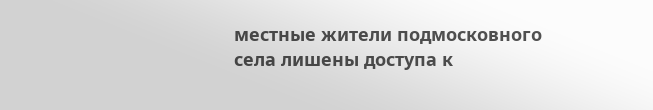местные жители подмосковного села лишены доступа к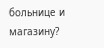больнице и магазину?